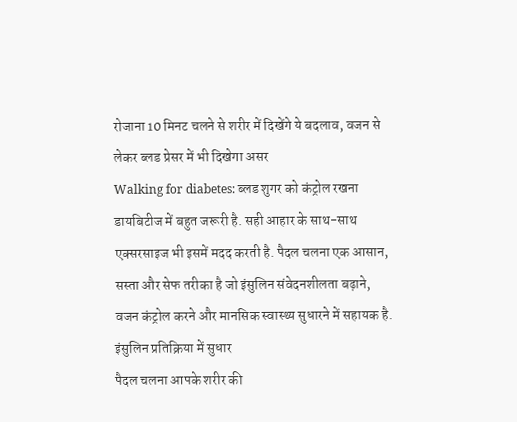रोजाना 10 मिनट चलने से शरीर में दिखेंगे ये बदलाव, वजन से लेकर ब्लड प्रेसर में भी दिखेगा असर
Walking for diabetes: ब्लड शुगर को कंट्रोल रखना डायबिटीज में बहुत जरूरी है. सही आहार के साथ-साथ एक्सरसाइज भी इसमें मदद करती है. पैदल चलना एक आसान, सस्ता और सेफ तरीका है जो इंसुलिन संवेदनशीलता बढ़ाने, वजन कंट्रोल करने और मानसिक स्वास्थ्य सुधारने में सहायक है.
इंसुलिन प्रतिक्रिया में सुधार
पैदल चलना आपके शरीर की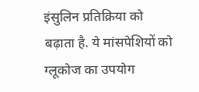इंसुलिन प्रतिक्रिया को बढ़ाता है. ये मांसपेशियों को ग्लूकोज का उपयोग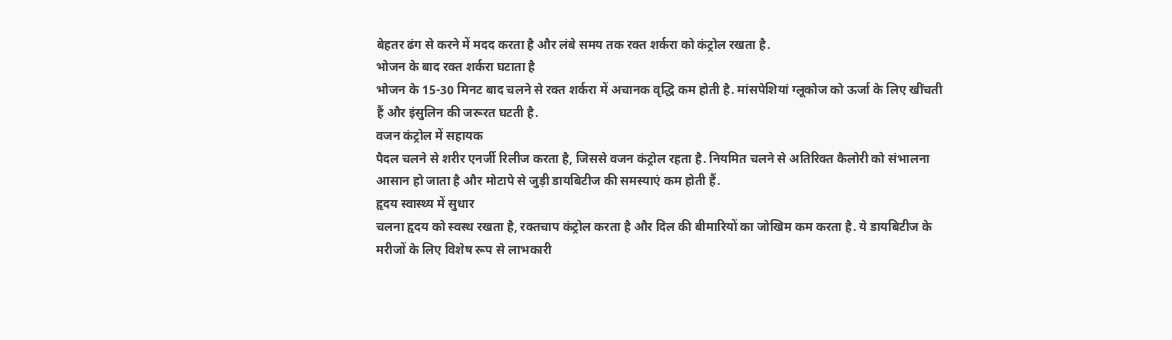बेहतर ढंग से करने में मदद करता है और लंबे समय तक रक्त शर्करा को कंट्रोल रखता है.
भोजन के बाद रक्त शर्करा घटाता है
भोजन के 15-30 मिनट बाद चलने से रक्त शर्करा में अचानक वृद्धि कम होती है. मांसपेशियां ग्लूकोज को ऊर्जा के लिए खींचती हैं और इंसुलिन की जरूरत घटती है.
वजन कंट्रोल में सहायक
पैदल चलने से शरीर एनर्जी रिलीज करता है, जिससे वजन कंट्रोल रहता है. नियमित चलने से अतिरिक्त कैलोरी को संभालना आसान हो जाता है और मोटापे से जुड़ी डायबिटीज की समस्याएं कम होती हैं.
हृदय स्वास्थ्य में सुधार
चलना हृदय को स्वस्थ रखता है, रक्तचाप कंट्रोल करता है और दिल की बीमारियों का जोखिम कम करता है. ये डायबिटीज के मरीजों के लिए विशेष रूप से लाभकारी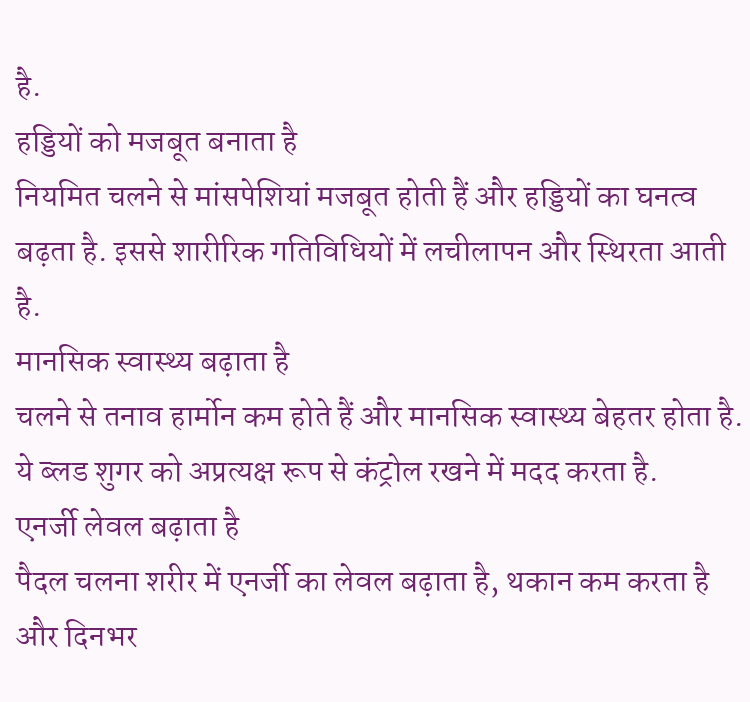है.
हड्डियों को मजबूत बनाता है
नियमित चलने से मांसपेशियां मजबूत होती हैं और हड्डियों का घनत्व बढ़ता है. इससे शारीरिक गतिविधियों में लचीलापन और स्थिरता आती है.
मानसिक स्वास्थ्य बढ़ाता है
चलने से तनाव हार्मोन कम होते हैं और मानसिक स्वास्थ्य बेहतर होता है. ये ब्लड शुगर को अप्रत्यक्ष रूप से कंट्रोल रखने में मदद करता है.
एनर्जी लेवल बढ़ाता है
पैदल चलना शरीर में एनर्जी का लेवल बढ़ाता है, थकान कम करता है और दिनभर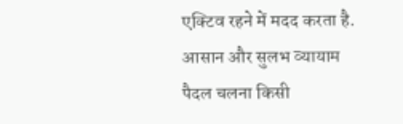एक्टिव रहने में मदद करता है.
आसान और सुलभ व्यायाम
पैदल चलना किसी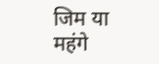जिम या महंगे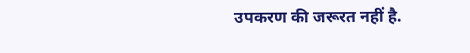उपकरण की जरूरत नहीं है.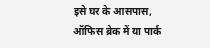इसे घर के आसपास, ऑफिस ब्रेक में या पार्क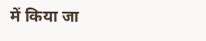में किया जा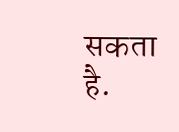सकता है.